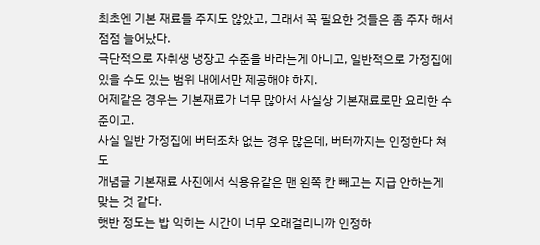최초엔 기본 재료들 주지도 않았고, 그래서 꼭 필요한 것들은 좀 주자 해서
점점 늘어났다.
극단적으로 자취생 냉장고 수준을 바라는게 아니고, 일반적으로 가정집에 있을 수도 있는 범위 내에서만 제공해야 하지.
어제같은 경우는 기본재료가 너무 많아서 사실상 기본재료로만 요리한 수준이고.
사실 일반 가정집에 버터조차 없는 경우 많은데, 버터까지는 인정한다 쳐도
개념글 기본재료 사진에서 식용유같은 맨 왼쪽 칸 빼고는 지급 안하는게 맞는 것 같다.
햇반 정도는 밥 익히는 시간이 너무 오래걸리니까 인정하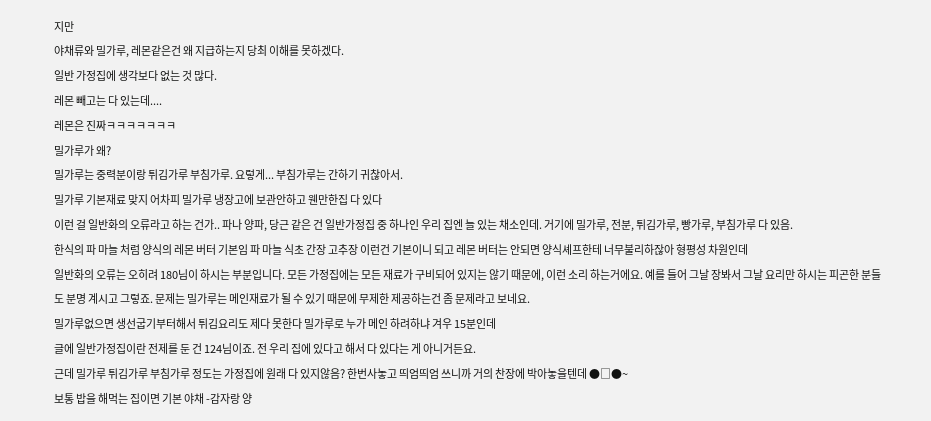지만
야채류와 밀가루, 레몬같은건 왜 지급하는지 당최 이해를 못하겠다.
일반 가정집에 생각보다 없는 것 많다.
레몬 빼고는 다 있는데....
레몬은 진짜ㅋㅋㅋㅋㅋㅋㅋ
밀가루가 왜?
밀가루는 중력분이랑 튀김가루 부침가루. 요렇게... 부침가루는 간하기 귀찮아서.
밀가루 기본재료 맞지 어차피 밀가루 냉장고에 보관안하고 웬만한집 다 있다
이런 걸 일반화의 오류라고 하는 건가.. 파나 양파, 당근 같은 건 일반가정집 중 하나인 우리 집엔 늘 있는 채소인데. 거기에 밀가루, 전분, 튀김가루, 빵가루, 부침가루 다 있음.
한식의 파 마늘 처럼 양식의 레몬 버터 기본임 파 마늘 식초 간장 고추장 이런건 기본이니 되고 레몬 버터는 안되면 양식셰프한테 너무불리하잖아 형평성 차원인데
일반화의 오류는 오히려 180님이 하시는 부분입니다. 모든 가정집에는 모든 재료가 구비되어 있지는 않기 때문에, 이런 소리 하는거에요. 예를 들어 그날 장봐서 그날 요리만 하시는 피곤한 분들도 분명 계시고 그렇죠. 문제는 밀가루는 메인재료가 될 수 있기 때문에 무제한 제공하는건 좀 문제라고 보네요.
밀가루없으면 생선굽기부터해서 튀김요리도 제다 못한다 밀가루로 누가 메인 하려하냐 겨우 15분인데
글에 일반가정집이란 전제를 둔 건 124님이죠. 전 우리 집에 있다고 해서 다 있다는 게 아니거든요.
근데 밀가루 튀김가루 부침가루 정도는 가정집에 원래 다 있지않음? 한번사놓고 띄엄띄엄 쓰니까 거의 찬장에 박아놓을텐데 ●□●~
보통 밥을 해먹는 집이면 기본 야채 -감자랑 양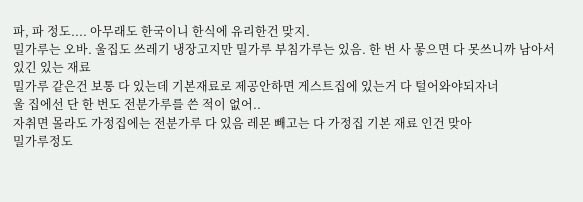파, 파 정도.... 아무래도 한국이니 한식에 유리한건 맞지.
밀가루는 오바. 울집도 쓰레기 냉장고지만 밀가루 부침가루는 있음. 한 번 사 뫃으면 다 못쓰니까 남아서 있긴 있는 재료
밀가루 같은건 보통 다 있는데 기본재료로 제공안하면 게스트집에 있는거 다 털어와야되자너
울 집에선 단 한 번도 전분가루를 쓴 적이 없어..
자취면 몰라도 가정집에는 전분가루 다 있음 레몬 빼고는 다 가정집 기본 재료 인건 맞아
밀가루정도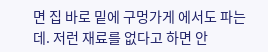면 집 바로 밑에 구멍가게 에서도 파는데. 저런 재료를 없다고 하면 안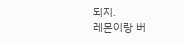되지.
레몬이랑 버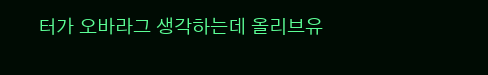터가 오바라그 생각하는데 올리브유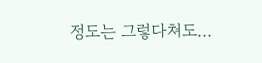정도는 그렇다쳐도...